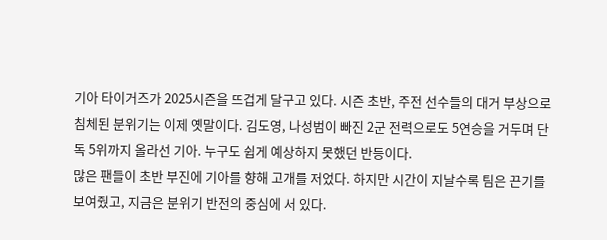기아 타이거즈가 2025시즌을 뜨겁게 달구고 있다. 시즌 초반, 주전 선수들의 대거 부상으로 침체된 분위기는 이제 옛말이다. 김도영, 나성범이 빠진 2군 전력으로도 5연승을 거두며 단독 5위까지 올라선 기아. 누구도 쉽게 예상하지 못했던 반등이다.
많은 팬들이 초반 부진에 기아를 향해 고개를 저었다. 하지만 시간이 지날수록 팀은 끈기를 보여줬고, 지금은 분위기 반전의 중심에 서 있다.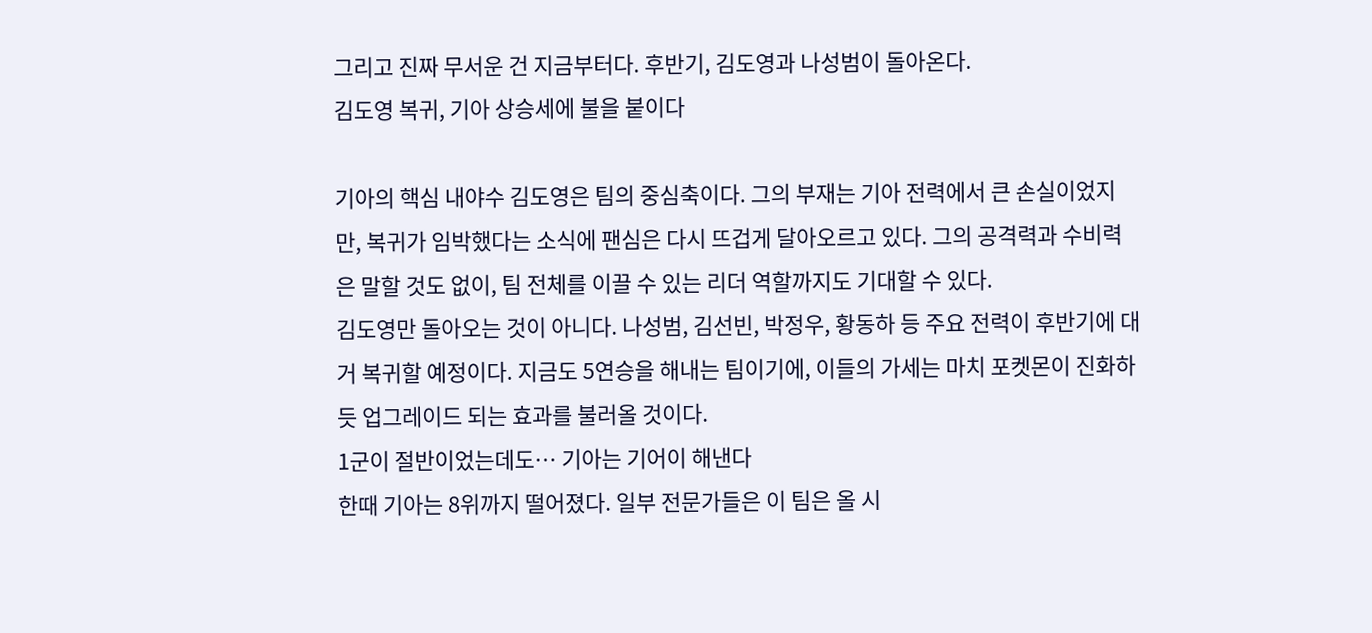그리고 진짜 무서운 건 지금부터다. 후반기, 김도영과 나성범이 돌아온다.
김도영 복귀, 기아 상승세에 불을 붙이다

기아의 핵심 내야수 김도영은 팀의 중심축이다. 그의 부재는 기아 전력에서 큰 손실이었지만, 복귀가 임박했다는 소식에 팬심은 다시 뜨겁게 달아오르고 있다. 그의 공격력과 수비력은 말할 것도 없이, 팀 전체를 이끌 수 있는 리더 역할까지도 기대할 수 있다.
김도영만 돌아오는 것이 아니다. 나성범, 김선빈, 박정우, 황동하 등 주요 전력이 후반기에 대거 복귀할 예정이다. 지금도 5연승을 해내는 팀이기에, 이들의 가세는 마치 포켓몬이 진화하듯 업그레이드 되는 효과를 불러올 것이다.
1군이 절반이었는데도… 기아는 기어이 해낸다
한때 기아는 8위까지 떨어졌다. 일부 전문가들은 이 팀은 올 시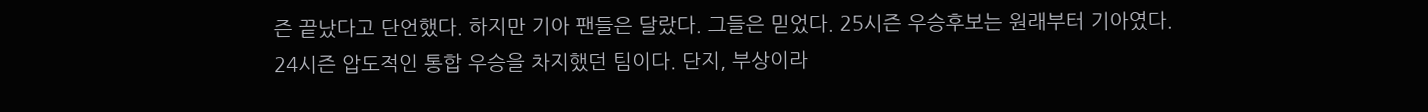즌 끝났다고 단언했다. 하지만 기아 팬들은 달랐다. 그들은 믿었다. 25시즌 우승후보는 원래부터 기아였다.
24시즌 압도적인 통합 우승을 차지했던 팀이다. 단지, 부상이라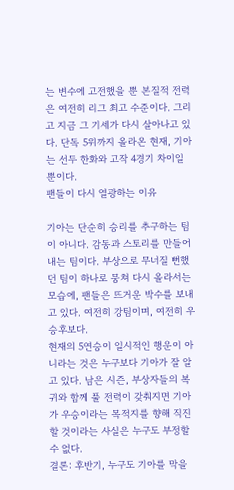는 변수에 고전했을 뿐 본질적 전력은 여전히 리그 최고 수준이다. 그리고 지금 그 기세가 다시 살아나고 있다. 단독 5위까지 올라온 현재, 기아는 선두 한화와 고작 4경기 차이일 뿐이다.
팬들이 다시 열광하는 이유

기아는 단순히 승리를 추구하는 팀이 아니다. 감동과 스토리를 만들어 내는 팀이다. 부상으로 무너질 뻔했던 팀이 하나로 뭉쳐 다시 올라서는 모습에, 팬들은 뜨거운 박수를 보내고 있다. 여전히 강팀이며, 여전히 우승후보다.
현재의 5연승이 일시적인 행운이 아니라는 것은 누구보다 기아가 잘 알고 있다. 남은 시즌, 부상자들의 복귀와 함께 풀 전력이 갖춰지면 기아가 우승이라는 목적지를 향해 직진할 것이라는 사실은 누구도 부정할 수 없다.
결론: 후반기, 누구도 기아를 막을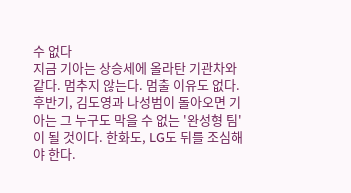수 없다
지금 기아는 상승세에 올라탄 기관차와 같다. 멈추지 않는다. 멈출 이유도 없다. 후반기, 김도영과 나성범이 돌아오면 기아는 그 누구도 막을 수 없는 '완성형 팀'이 될 것이다. 한화도, LG도 뒤를 조심해야 한다.